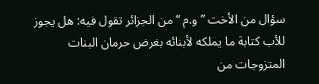سؤال من الأخت ” و.م “من الجزائر تقول فيه: هل يجوز للأب كتابة ما يملكه لأبنائه بغرض حرمان البنات المتزوجات من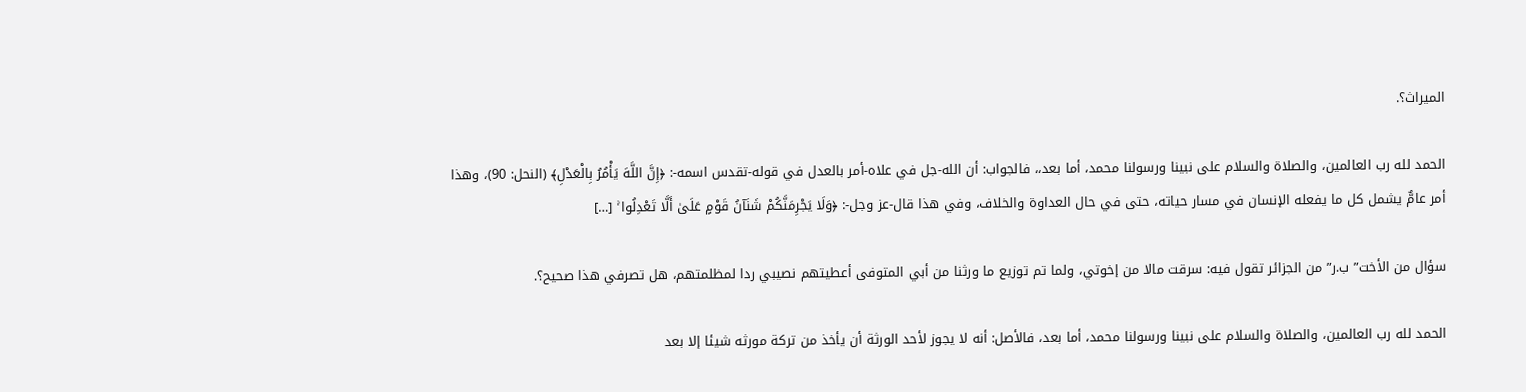الميراث؟.

الحمد لله رب العالمين، والصلاة والسلام على نبينا ورسولنا محمد، أما بعد،، فالجواب: أن الله-جل في علاه-أمر بالعدل في قوله-تقدس اسمه-: ﴿إِنَّ اللَّهَ يَأْمُرُ بِالْعَدْلِ﴾ (النحل: 90)، وهذا أمر عامٌّ يشمل كل ما يفعله الإنسان في مسار حياته، حتى في حال العداوة والخلاف، وفي هذا قال-عز وجل-: ﴿وَلَا يَجْرِمَنَّكُمْ شَنَآنُ قَوْمٍ عَلَىٰ أَلَّا تَعْدِلُوا ۚ […]

سؤال من الأخت” ب.ر” من الجزائر تقول فيه: سرقت مالا من إخوتي، ولما تم توزيع ما ورثنا من أبي المتوفى أعطيتهم نصيبي ردا لمظلمتهم، هل تصرفي هذا صحيح؟.

الحمد لله رب العالمين، والصلاة والسلام على نبينا ورسولنا محمد، أما بعد، فالأصل: أنه لا يجوز لأحد الورثة أن يأخذ من تركة مورثه شيئا إلا بعد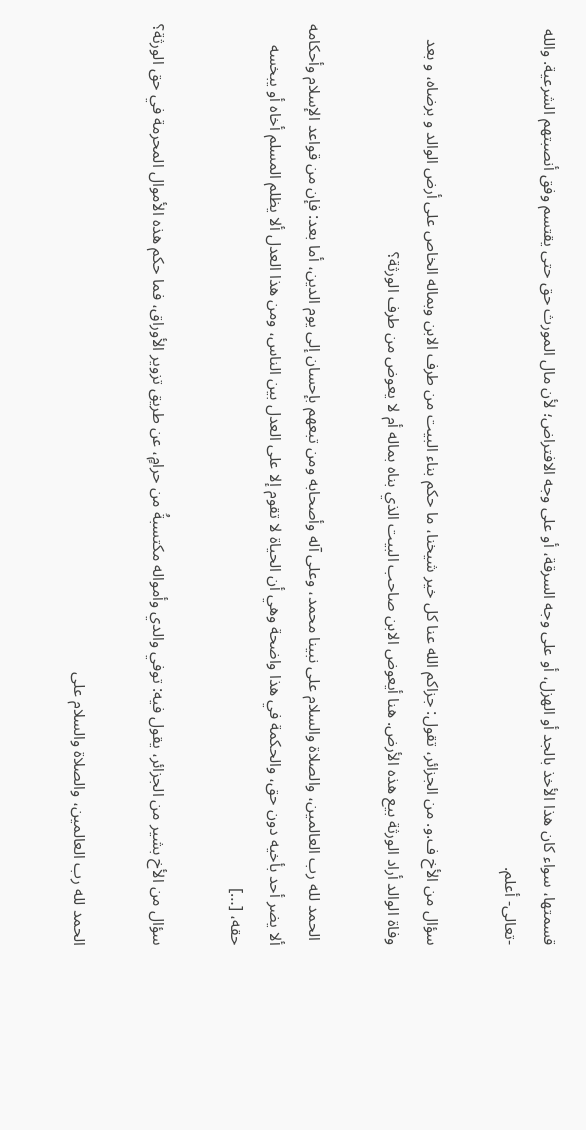قسمتها، سواء كان هذا الأخذ بالجد أو الهزل، أو على وجه السرقة، أو على وجه الافتراض؛ لأن مال المورث حق حتى يقتسم وفق أنصبتهم الشرعية. والله -تعالى- أعلم.

سؤال من الأخ ف.و. من الجزائر، تقول: جزاكم الله عنا كل خير شيخنا، ما حكم بناء البيت من طرف الابن وبماله الخاص على أرض الوالد و برضاه، و بعد وفاة الوالد أراد الورثة بيع هذه الأرض. هنا أيعوض الابن صاحب البيت الذي بناه بماله أم لا يعوض من طرف الورثة؟

 الحمد لله رب العالمين، والصلاة والسلام على نبينا محمد، وعلى آله وأصحابه ومن تبعهم بإحسان إلى يوم الدين، أما بعد: فإن من قواعد الإسلام وأحكامه ألا يضر أحد بأخيه دون حق، والحكمة في هذا واضحة وهي أن الحياة لا تقوم إلا على العدل بين الناس، ومن هذا العدل ألا يظلم المسلم أخاه أو يبخسه حقه، […]

سؤال من الأخ بشير من الجزائر، يقول فيه: توفي والدي وأمواله مكتسبةُ من حرامٍ، عن طريق تزوير الأوراق، فما حكم هذه الأموال المحرمة في حق الورثة؟

الحمد لله رب العالمين، والصلاة والسلام على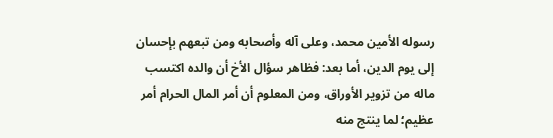رسوله الأمين محمد، وعلى آله وأصحابه ومن تبعهم بإحسان إلى يوم الدين، أما بعد: فظاهر سؤال الأخ أن والده اكتسب ماله من تزوير الأوراق، ومن المعلوم أن أمر المال الحرام أمر عظيم؛ لما ينتج منه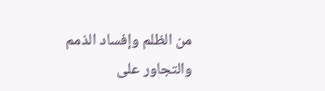من الظلم وإفساد الذمم والتجاور على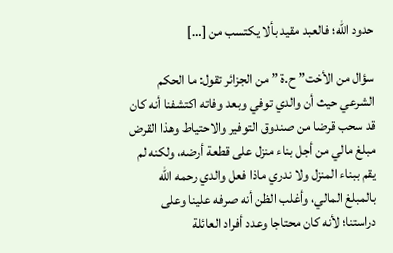حدود الله؛ فالعبد مقيد بألا يكتسب من […]

سؤال من الأخت” ح.ة ” من الجزائر تقول: ما الحكم الشرعي حيث أن والدي توفي وبعد وفاته اكتشفنا أنه كان قد سحب قرضا من صندوق التوفير والاحتياط وهذا القرض مبلغ مالي من أجل بناء منزل على قطعة أرضه، ولكنه لم يقم ببناء المنزل ولا ندري ماذا فعل والدي رحمه الله بالمبلغ المالي، وأغلب الظن أنه صرفه علينا وعلى دراستنا؛ لأنه كان محتاجا وعدد أفراد العائلة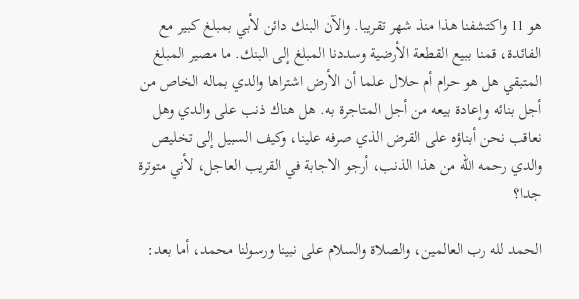هو 11 واكتشفنا هذا منذ شهر تقريبا. والآن البنك دائن لأبي بمبلغ كبير مع الفائدة، قمنا ببيع القطعة الأرضية وسددنا المبلغ إلى البنك. ما مصير المبلغ المتبقي هل هو حرام أم حلال علما أن الأرض اشتراها والدي بماله الخاص من أجل بنائه وإعادة بيعه من أجل المتاجرة به. هل هناك ذنب على والدي وهل نعاقب نحن أبناؤه على القرض الذي صرفه علينا، وكيف السبيل إلى تخليص والدي رحمه الله من هذا الذنب، أرجو الاجابة في القريب العاجل، لأني متوترة جدا؟

الحمد لله رب العالمين، والصلاة والسلام على نبينا ورسولنا محمد، أما بعد: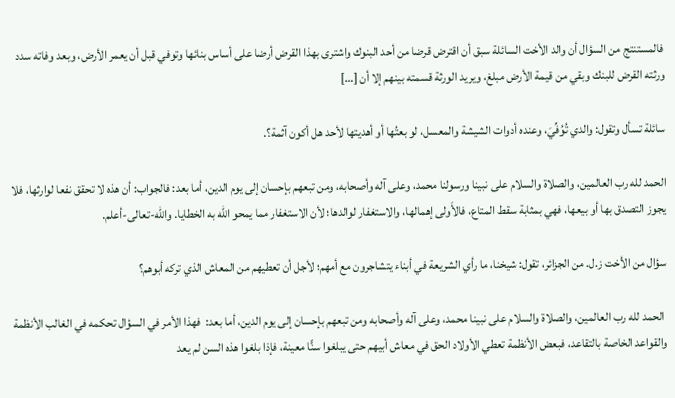فالمستنتج من السؤال أن والد الأخت السائلة سبق أن اقترض قرضا من أحد البنوك واشترى بهذا القرض أرضا على أساس بنائها وتوفي قبل أن يعمر الأرض، وبعد وفاته سدد ورثته القرض للبنك وبقي من قيمة الأرض مبلغ، ويريد الورثة قسمته بينهم إلا أن […]

سائلة تسأل وتقول: والدي تُوُفِّيَ، وعنده أدوات الشيشة والمعسل، لو بعتُها أو أهديتها لأحد هل أكون آثمة؟.

الحمد لله رب العالمين، والصلاة والسلام على نبينا ورسولنا محمد، وعلى آله وأصحابه، ومن تبعهم بإحسان إلى يوم الدين، أما بعد: فالجواب: أن هذه لا تحقق نفعا لوارثها، فلا يجوز التصدق بها أو بيعها، فهي بمثابة سقط المتاع، فالأَولى إهمالها، والاستغفار لوالدها؛ لأن الاستغفار مما يمحو الله به الخطايا. والله-تعالى-أعلم.

سؤال من الأخت ز.ل. من الجزائر، تقول: شيخنا، ما رأي الشريعة في أبناء يتشاجرون مع أمهم؛ لأجل أن تعطيهم من المعاش الذي تركه أبوهم؟

 الحمد لله رب العالمين، والصلاة والسلام على نبينا محمد، وعلى آله وأصحابه ومن تبعهم بإحسان إلى يوم الدين، أما بعد:  فهذا الأمر في السؤال تحكمه في الغالب الأنظمة والقواعد الخاصة بالتقاعد، فبعض الأنظمة تعطي الأولاد الحق في معاش أبيهم حتى يبلغوا سنًّا معينة، فإذا بلغوا هذه السن لم يعد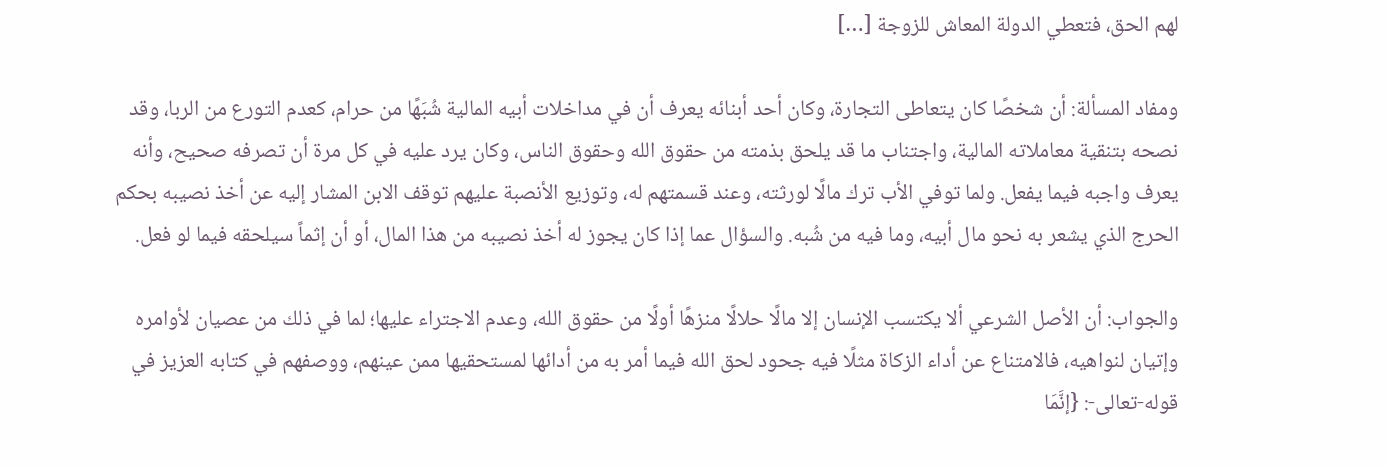لهم الحق، فتعطي الدولة المعاش للزوجة […]

ومفاد المسألة: أن شخصًا كان يتعاطى التجارة، وكان أحد أبنائه يعرف أن في مداخلات أبيه المالية شُبَهًا من حرام، كعدم التورع من الربا، وقد نصحه بتنقية معاملاته المالية، واجتناب ما قد يلحق بذمته من حقوق الله وحقوق الناس، وكان يرد عليه في كل مرة أن تصرفه صحيح، وأنه يعرف واجبه فيما يفعل. ولما توفي الأب ترك مالًا لورثته، وعند قسمتهم له، وتوزيع الأنصبة عليهم توقف الابن المشار إليه عن أخذ نصيبه بحكم الحرج الذي يشعر به نحو مال أبيه، وما فيه من شُبه. والسؤال عما إذا كان يجوز له أخذ نصيبه من هذا المال، أو أن إثماً سيلحقه فيما لو فعل.

والجواب: أن الأصل الشرعي ألا يكتسب الإنسان إلا مالًا حلالًا منزهًا أولًا من حقوق الله، وعدم الاجتراء عليها؛ لما في ذلك من عصيان لأوامره وإتيان لنواهيه، فالامتناع عن أداء الزكاة مثلًا فيه جحود لحق الله فيما أمر به من أدائها لمستحقيها ممن عينهم، ووصفهم في كتابه العزيز في قوله-تعالى-: {إنَّمَا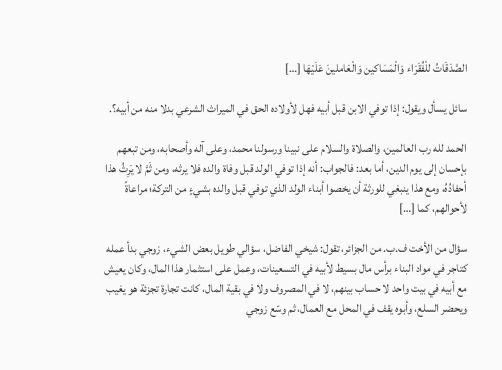الصَّدَقَاتُ للْفُقَرَاء وَالْمَسَاكين وَالْعَاملينَ عَلَيْهَا […]

سائل يسأل ويقول: إذا توفي الابن قبل أبيه فهل لأولاده الحق في الميراث الشرعي بدلا منه من أبيه؟.

الحمد لله رب العالمين، والصلاة والسلام على نبينا ورسولنا محمد، وعلى آله وأصحابه، ومن تبعهم بإحسان إلى يوم الدين، أما بعد: فالجواب: أنه إذا توفي الولد قبل وفاة والده فلا يرثه، ومن ثَمَّ لا يَرِثُ هذا أحفادُهُ، ومع هذا ينبغي للورثة أن يخصوا أبناء الولد الذي توفي قبل والده بشيءٍ من التركة؛ مراعاةً لأحوالهم، كما […]

سؤال من الأخت ف.ب. من الجزائر، تقول: شيخي الفاضل، سؤالي طويل بعض الشيء، زوجي بدأ عمله كتاجر في مواد البناء برأس مال بسيط لأبيه في التسعينات، وعمل على استثمار هذا المال، وكان يعيش مع أبيه في بيت واحد لا حساب بينهم، لا في المصروف ولا في بقية المال، كانت تجارة تجزئة هو يغيب ويحضر السلع، وأبوه يقف في المحل مع العمال، ثم وسّع زوجي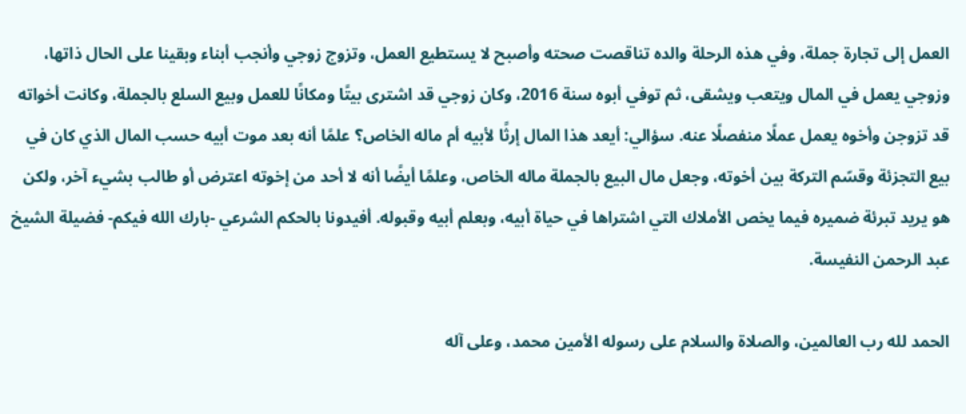العمل إلى تجارة جملة، وفي هذه الرحلة والده تناقصت صحته وأصبح لا يستطيع العمل، وتزوج زوجي وأنجب أبناء وبقينا على الحال ذاتها، وزوجي يعمل في المال ويتعب ويشقى، ثم توفي أبوه سنة 2016، وكان زوجي قد اشترى بيتًا ومكانًا للعمل وبيع السلع بالجملة، وكانت أخواته قد تزوجن وأخوه يعمل عملًا منفصلًا عنه. سؤالي: أيعد هذا المال إرثًا لأبيه أم ماله الخاص؟ علمًا أنه بعد موت أبيه حسب المال الذي كان في بيع التجزئة وقسّم التركة بين أخوته، وجعل مال البيع بالجملة ماله الخاص، وعلمًا أيضًا أنه لا أحد من إخوته اعترض أو طالب بشيء آخر، ولكن هو يريد تبرئة ضميره فيما يخص الأملاك التي اشتراها في حياة أبيه، وبعلم أبيه وقبوله. أفيدونا بالحكم الشرعي -بارك الله فيكم- فضيلة الشيخ عبد الرحمن النفيسة.

الحمد لله رب العالمين، والصلاة والسلام على رسوله الأمين محمد، وعلى آله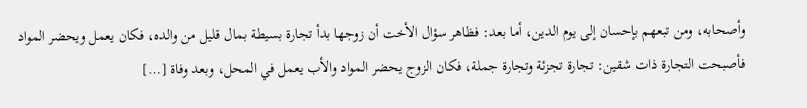وأصحابه، ومن تبعهم بإحسان إلى يوم الدين، أما بعد: فظاهر سؤال الأخت أن زوجها بدأ تجارة بسيطة بمال قليل من والده، فكان يعمل ويحضر المواد فأصبحت التجارة ذات شقين: تجارة تجزئة وتجارة جملة، فكان الزوج يحضر المواد والأب يعمل في المحل، وبعد وفاة […]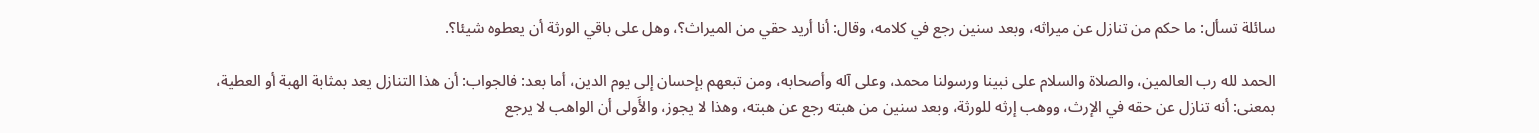سائلة تسأل: ما حكم من تنازل عن ميراثه، وبعد سنين رجع في كلامه، وقال: أنا أريد حقي من الميراث؟، وهل على باقي الورثة أن يعطوه شيئا؟.

الحمد لله رب العالمين، والصلاة والسلام على نبينا ورسولنا محمد، وعلى آله وأصحابه، ومن تبعهم بإحسان إلى يوم الدين، أما بعد: فالجواب: أن هذا التنازل يعد بمثابة الهبة أو العطية، بمعنى: أنه تنازل عن حقه في الإرث، ووهب إرثه للورثة، وبعد سنين من هبته رجع عن هبته، وهذا لا يجوز، والأَولى أن الواهب لا يرجع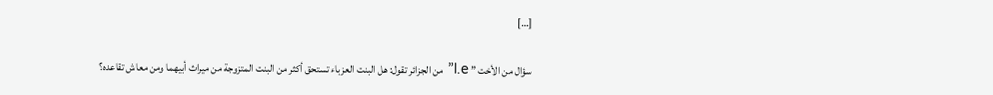[…]

سؤال من الأخت ” l.e” من الجزائر تقول: هل البنت العزباء تستحق أكثر من البنت المتزوجة من ميراث أبيهما ومن معاش تقاعده؟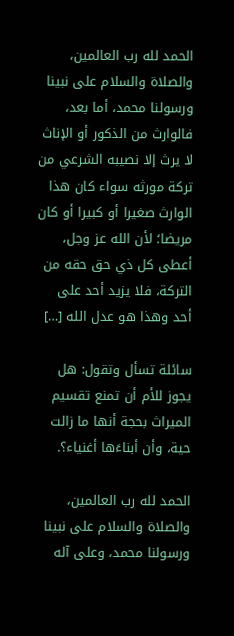الحمد لله رب العالمين، والصلاة والسلام على نبينا ورسولنا محمد، أما بعد، فالوارث من الذكور أو الإناث لا يرث إلا نصيبه الشرعي من تركة مورثه سواء كان هذا الوارث صغيرا أو كبيرا أو كان مريضا؛ لأن الله عز وجل، أعطى كل ذي حق حقه من التركة، فلا يزيد أحد على أحد وهذا هو عدل الله […]

سائلة تسأل وتقول: هل يجوز للأم أن تمنع تقسيم الميراث بحجة أنها ما زالت حية، وأن أبناءَها أغنياء؟.

الحمد لله رب العالمين، والصلاة والسلام على نبينا ورسولنا محمد، وعلى آله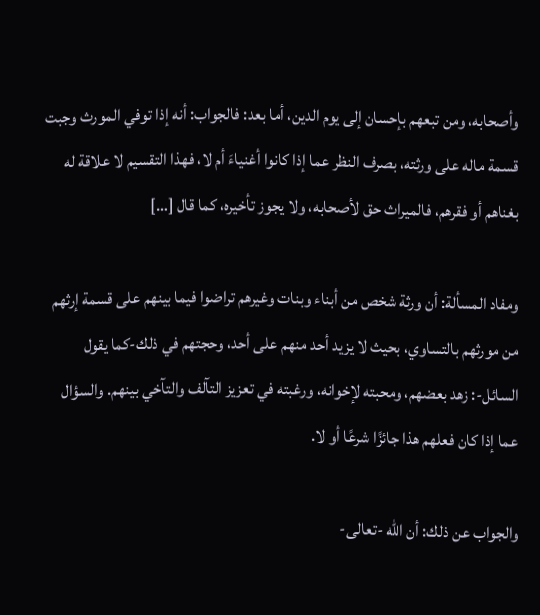وأصحابه، ومن تبعهم بإحسان إلى يوم الدين، أما بعد: فالجواب: أنه إذا توفي المورث وجبت قسمة ماله على ورثته، بصرف النظر عما إذا كانوا أغنياءَ أم لا، فهذا التقسيم لا علاقة له بغناهم أو فقرهم، فالميراث حق لأصحابه، ولا يجوز تأخيره، كما قال […]

ومفاد المسألة: أن ورثة شخص من أبناء وبنات وغيرهم تراضوا فيما بينهم على قسمة إرثهم من مورثهم بالتساوي، بحيث لا يزيد أحد منهم على أحد، وحجتهم في ذلك-كما يقول السائل-: زهد بعضهم، ومحبته لإخوانه، ورغبته في تعزيز التآلف والتآخي بينهم. والسؤال عما إذا كان فعلهم هذا جائزًا شرعًا أو لا.

والجواب عن ذلك: أن الله -تعالى-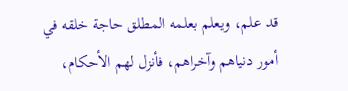قد علم، ويعلم بعلمه المطلق حاجة خلقه في أمور دنياهم وآخراهم، فأنزل لهم الأحكام،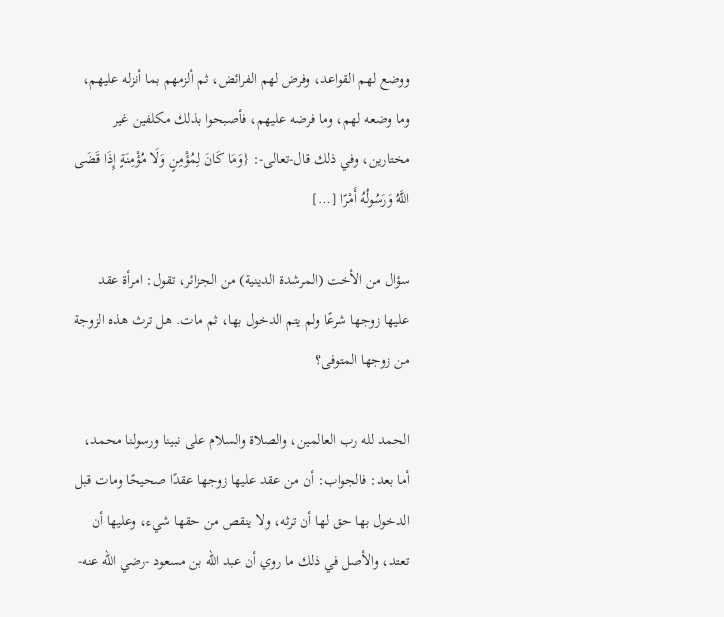ووضع لهم القواعد، وفرض لهم الفرائض، ثم ألزمهم بما أنزله عليهم، وما وضعه لهم، وما فرضه عليهم، فأصبحوا بذلك مكلفين غير مختارين، وفي ذلك قال-تعالى-: {وَمَا كَانَ لِمُؤْمِنٍ وَلَا مُؤْمِنَةٍ إِذَا قَضَى اللَّهُ وَرَسُولُهُ أَمْرًا […]

سؤال من الأخت (المرشدة الدينية) من الجزائر، تقول: امرأة عقد عليها زوجها شرعًا ولم يتم الدخول بها، ثم مات. هل ترث هذه الزوجة من زوجها المتوفى؟

الحمد لله رب العالمين، والصلاة والسلام على نبينا ورسولنا محمد، أما بعد: فالجواب: أن من عقد عليها زوجها عقدًا صحيحًا ومات قبل الدخول بها حق لها أن ترثه، ولا ينقص من حقها شيء، وعليها أن تعتد، والأصل في ذلك ما روي أن عبد الله بن مسعود -رضي الله عنه-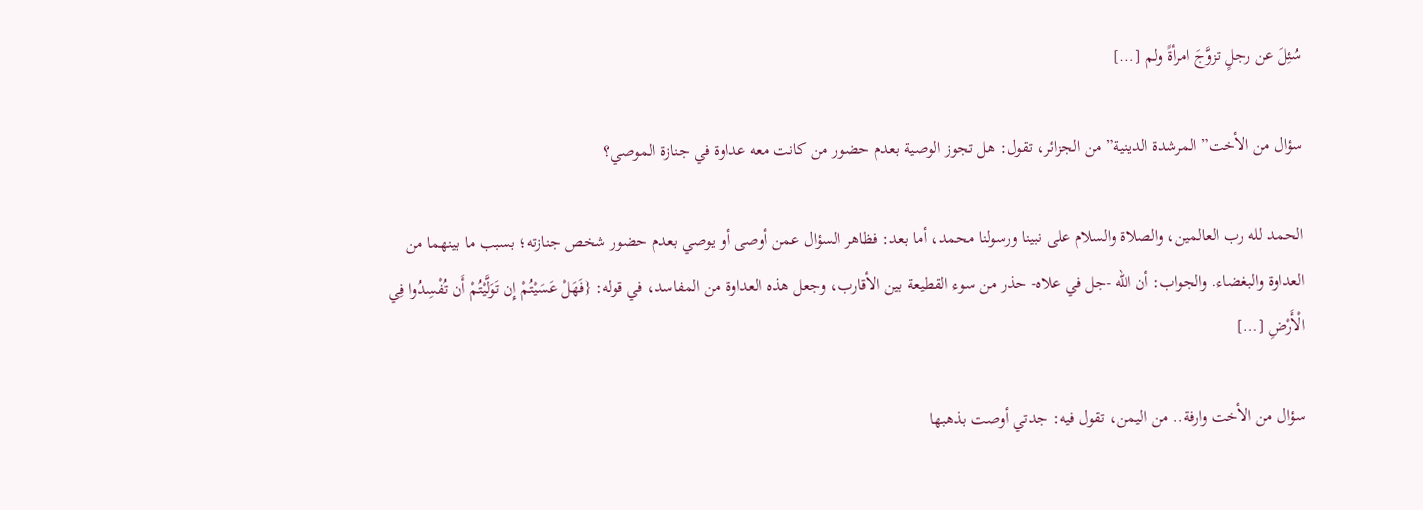سُئِلَ عن رجلٍ تزوَّجَ امرأةً ولم […]

سؤال من الأخت” المرشدة الدينية” من الجزائر، تقول: هل تجوز الوصية بعدم حضور من كانت معه عداوة في جنازة الموصي؟

الحمد لله رب العالمين، والصلاة والسلام على نبينا ورسولنا محمد، أما بعد: فظاهر السؤال عمن أوصى أو يوصي بعدم حضور شخص جنازته؛ بسبب ما بينهما من العداوة والبغضاء. والجواب: أن الله -جل في علاه- حذر من سوء القطيعة بين الأقارب، وجعل هذه العداوة من المفاسد، في قوله: {فَهَلْ عَسَيْتُمْ إِن تَوَلَّيْتُمْ أَن تُفْسِدُوا فِي الْأَرْضِ […]

سؤال من الأخت وارفة.. من اليمن، تقول فيه: جدتي أوصت بذهبها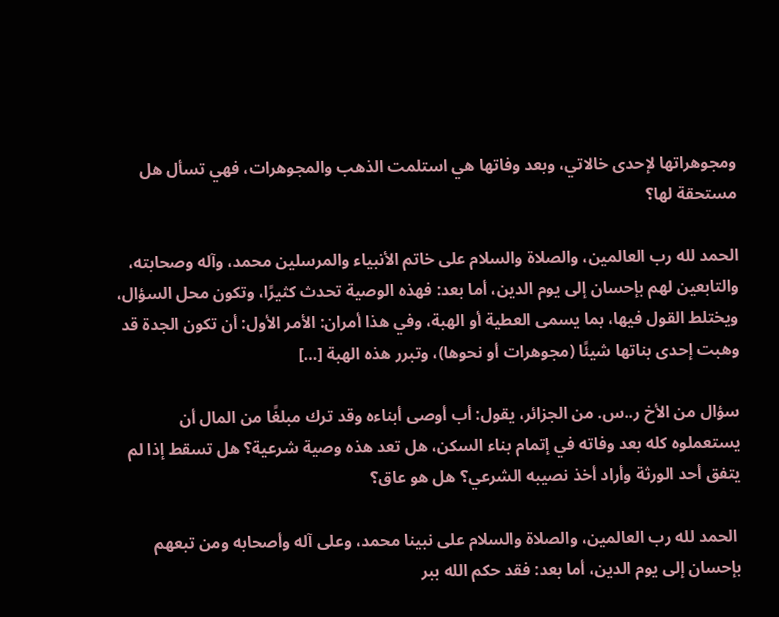ومجوهراتها لإحدى خالاتي، وبعد وفاتها هي استلمت الذهب والمجوهرات، فهي تسأل هل مستحقة لها؟

الحمد لله رب العالمين، والصلاة والسلام على خاتم الأنبياء والمرسلين محمد، وآله وصحابته، والتابعين لهم بإحسان إلى يوم الدين، أما بعد: فهذه الوصية تحدث كثيرًا، وتكون محل السؤال، ويختلط القول فيها، بما يسمى العطية أو الهبة، وفي هذا أمران: الأمر الأول: أن تكون الجدة قد وهبت إحدى بناتها شيئًا (مجوهرات أو نحوها)، وتبرر هذه الهبة […]

سؤال من الأخ ر..س. من الجزائر، يقول: أب أوصى أبناءه وقد ترك مبلغًا من المال أن يستعملوه كله بعد وفاته في إتمام بناء السكن، هل تعد هذه وصية شرعية؟ هل تسقط إذا لم يتفق أحد الورثة وأراد أخذ نصيبه الشرعي؟ هل هو عاق؟

 الحمد لله رب العالمين، والصلاة والسلام على نبينا محمد، وعلى آله وأصحابه ومن تبعهم بإحسان إلى يوم الدين، أما بعد: فقد حكم الله ببر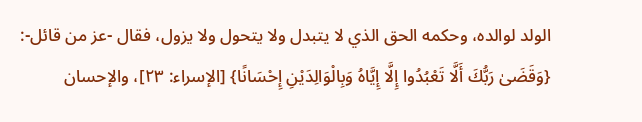الولد لوالده، وحكمه الحق الذي لا يتبدل ولا يتحول ولا يزول، فقال -عز من قائل-: {وَقَضَىٰ رَبُّكَ أَلَّا تَعْبُدُوا إِلَّا إِيَّاهُ وَبِالْوَالِدَيْنِ إِحْسَانًا} [الإسراء: ٢٣]، والإحسان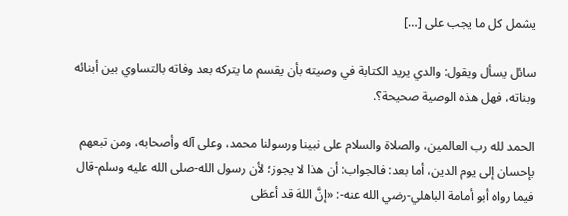يشمل كل ما يجب على […]

سائل يسأل ويقول: والدي يريد الكتابة في وصيته بأن يقسم ما يتركه بعد وفاته بالتساوي بين أبنائه وبناته، فهل هذه الوصية صحيحة؟.

الحمد لله رب العالمين، والصلاة والسلام على نبينا ورسولنا محمد، وعلى آله وأصحابه، ومن تبعهم بإحسان إلى يوم الدين، أما بعد: فالجواب: أن هذا لا يجوز؛ لأن رسول الله-صلى الله عليه وسلم-قال فيما رواه أبو أمامة الباهلي-رضي الله عنه-: «إنَّ اللهَ قد أعطَى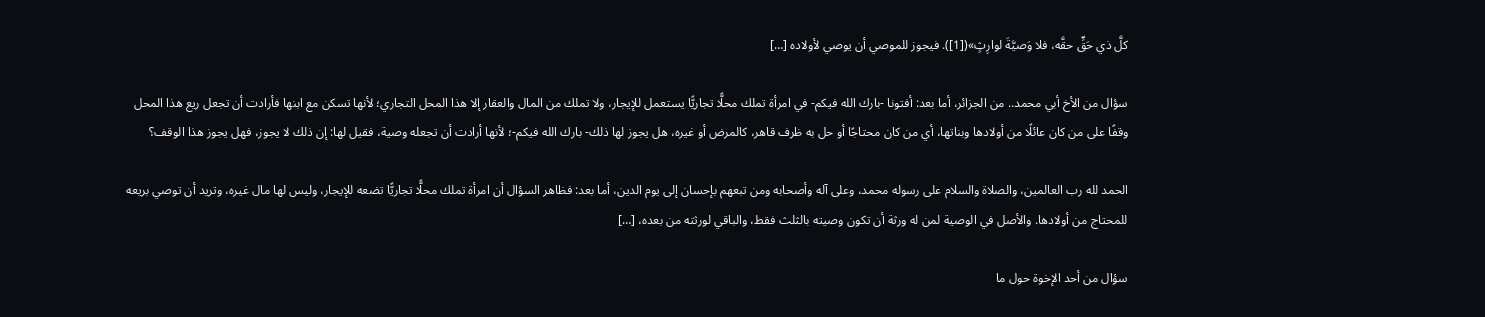كلَّ ذي حَقٍّ حقَّه، فلا وَصيَّةَ لوارِثٍ»([1]). فيجوز للموصي أن يوصي لأولاده […]

سؤال من الأخ أبي محمد.. من الجزائر، أما بعد: أفتونا -بارك الله فيكم- في امرأة تملك محلًّا تجاريًّا يستعمل للإيجار، ولا تملك من المال والعقار إلا هذا المحل التجاري؛ لأنها تسكن مع ابنها فأرادت أن تجعل ريع هذا المحل وقفًا على من كان عائلًا من أولادها وبناتها، أي من كان محتاجًا أو حل به ظرف قاهر، كالمرض أو غيره، هل يجوز لها ذلك- بارك الله فيكم-؛ لأنها أرادت أن تجعله وصية، فقيل لها: إن ذلك لا يجوز، فهل يجوز هذا الوقف؟

الحمد لله رب العالمين، والصلاة والسلام على رسوله محمد، وعلى آله وأصحابه ومن تبعهم بإحسان إلى يوم الدين، أما بعد: فظاهر السؤال أن امرأة تملك محلًّا تجاريًّا تضعه للإيجار، وليس لها مال غيره، وتريد أن توصي بريعه للمحتاج من أولادها. والأصل في الوصية لمن له ورثة أن تكون وصيته بالثلث فقط، والباقي لورثته من بعده، […]

سؤال من أحد الإخوة حول ما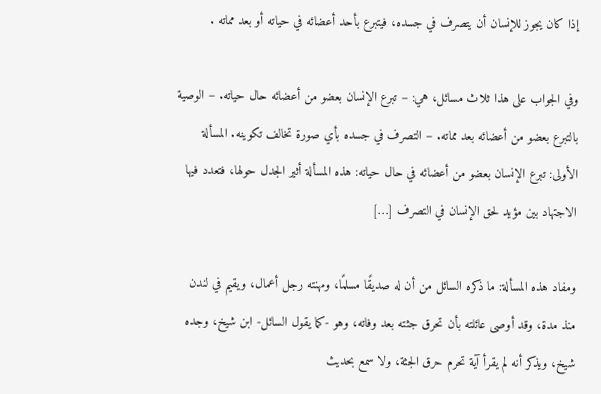إذا كان يجوز للإنسان أن يتصرف في جسده، فيتبرع بأحد أعضائه في حياته أو بعد مماته .

وفي الجواب على هذا ثلاث مسائل، هي: – تبرع الإنسان بعضو من أعضائه حال حياته. – الوصية بالتبرع بعضو من أعضائه بعد مماته. – التصرف في جسده بأي صورة تخالف تكوينه. المسألة الأولى: تبرع الإنسان بعضو من أعضائه في حال حياته: هذه المسألة أثير الجدل حولها، فتعدد فيها الاجتهاد بين مؤيد لحق الإنسان في التصرف […]

ومفاد هذه المسألة: ما ذكره السائل من أن له صديقًا مسلمًا، ومهنته رجل أعمال، ويقيم في لندن منذ مدة، وقد أوصى عائلته بأن تحرق جثته بعد وفاته، وهو -كما يقول السائل- ابن شيخ، وجده شيخ، ويذكر أنه لم يقرأ آية تحرم حرق الجثة، ولا سمع بحديث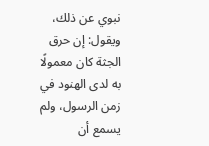نبوي عن ذلك، ويقول: إن حرق الجثة كان معمولًا به لدى الهنود في زمن الرسول، ولم يسمع أن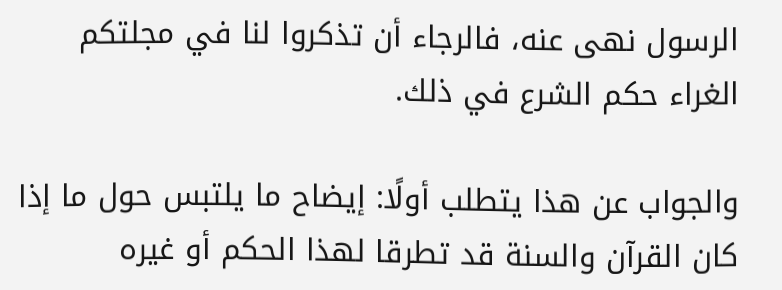الرسول نهى عنه، فالرجاء أن تذكروا لنا في مجلتكم الغراء حكم الشرع في ذلك.

والجواب عن هذا يتطلب أولًا: إيضاح ما يلتبس حول ما إذا كان القرآن والسنة قد تطرقا لهذا الحكم أو غيره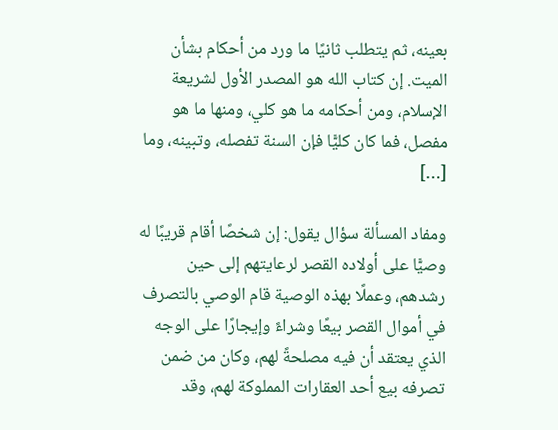بعينه، ثم يتطلب ثانيًا ما ورد من أحكام بشأن الميت. إن كتاب الله هو المصدر الأول لشريعة الإسلام، ومن أحكامه ما هو كلي، ومنها ما هو مفصل، فما كان كليًّا فإن السنة تفصله، وتبينه، وما […]

ومفاد المسألة سؤال يقول: إن شخصًا أقام قريبًا له وصيًّا على أولاده القصر لرعايتهم إلى حين رشدهم، وعملًا بهذه الوصية قام الوصي بالتصرف في أموال القصر بيعًا وشراءً وإيجارًا على الوجه الذي يعتقد أن فيه مصلحةً لهم، وكان من ضمن تصرفه بيع أحد العقارات المملوكة لهم، وقد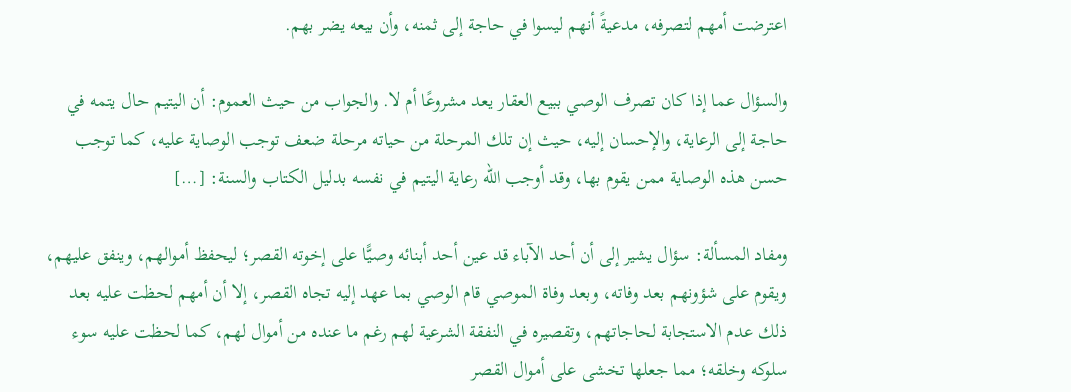اعترضت أمهم لتصرفه، مدعيةً أنهم ليسوا في حاجة إلى ثمنه، وأن بيعه يضر بهم.

والسؤال عما إذا كان تصرف الوصي ببيع العقار يعد مشروعًا أم لا. والجواب من حيث العموم: أن اليتيم حال يتمه في حاجة إلى الرعاية، والإحسان إليه، حيث إن تلك المرحلة من حياته مرحلة ضعف توجب الوصاية عليه، كما توجب حسن هذه الوصاية ممن يقوم بها، وقد أوجب الله رعاية اليتيم في نفسه بدليل الكتاب والسنة: […]

ومفاد المسألة: سؤال يشير إلى أن أحد الآباء قد عين أحد أبنائه وصيًّا على إخوته القصر؛ ليحفظ أموالهم، وينفق عليهم، ويقوم على شؤونهم بعد وفاته، وبعد وفاة الموصي قام الوصي بما عهد إليه تجاه القصر، إلا أن أمهم لحظت عليه بعد ذلك عدم الاستجابة لحاجاتهم، وتقصيره في النفقة الشرعية لهم رغم ما عنده من أموال لهم، كما لحظت عليه سوء سلوكه وخلقه؛ مما جعلها تخشى على أموال القصر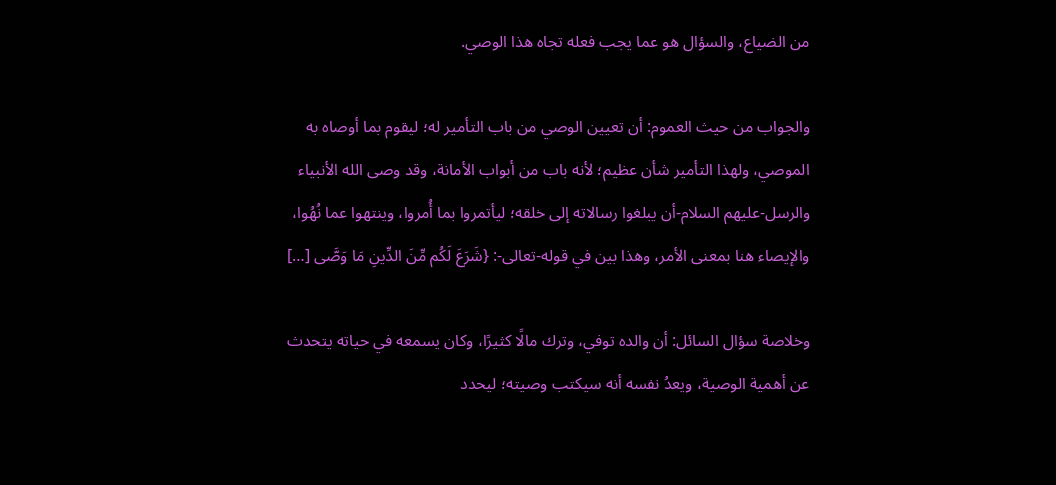من الضياع، والسؤال هو عما يجب فعله تجاه هذا الوصي.

والجواب من حيث العموم: أن تعيين الوصي من باب التأمير له؛ ليقوم بما أوصاه به الموصي، ولهذا التأمير شأن عظيم؛ لأنه باب من أبواب الأمانة، وقد وصى الله الأنبياء والرسل-عليهم السلام-أن يبلغوا رسالاته إلى خلقه؛ ليأتمروا بما أُمروا، وينتهوا عما نُهُوا، والإيصاء هنا بمعنى الأمر، وهذا بين في قوله-تعالى-: {شَرَعَ لَكُم مِّنَ الدِّينِ مَا وَصَّى […]

وخلاصة سؤال السائل: أن والده توفي، وترك مالًا كثيرًا، وكان يسمعه في حياته يتحدث عن أهمية الوصية، ويعدُ نفسه أنه سيكتب وصيته؛ ليحدد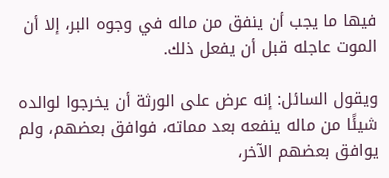فيها ما يجب أن ينفق من ماله في وجوه البر، إلا أن الموت عاجله قبل أن يفعل ذلك.

ويقول السائل: إنه عرض على الورثة أن يخرجوا لوالده شيئًا من ماله ينفعه بعد مماته، فوافق بعضهم، ولم يوافق بعضهم الآخر،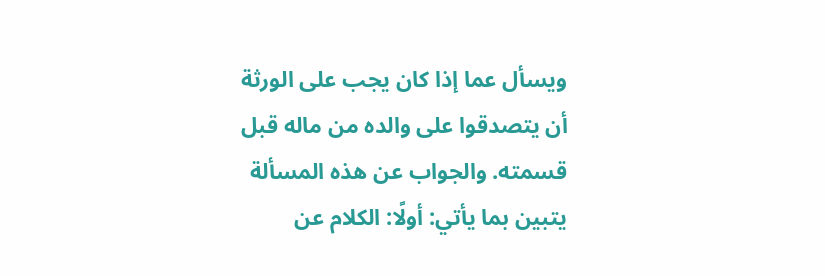ويسأل عما إذا كان يجب على الورثة أن يتصدقوا على والده من ماله قبل قسمته. والجواب عن هذه المسألة يتبين بما يأتي: أولًا: الكلام عن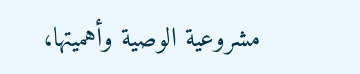مشروعية الوصية وأهميتها،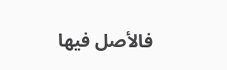فالأصل فيها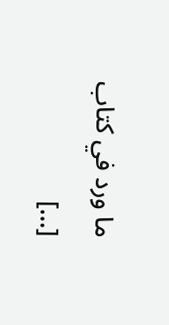ما ورد في كتاب […]